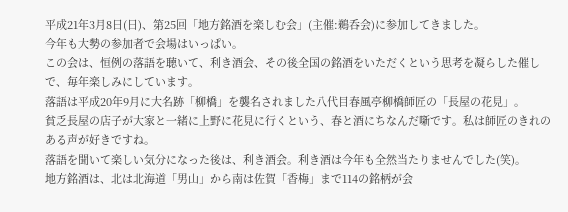平成21年3月8日(日)、第25回「地方銘酒を楽しむ会」(主催:鵜呑会)に参加してきました。
今年も大勢の参加者で会場はいっぱい。
この会は、恒例の落語を聴いて、利き酒会、その後全国の銘酒をいただくという思考を凝らした催しで、毎年楽しみにしています。
落語は平成20年9月に大名跡「柳橋」を襲名されました八代目春風亭柳橋師匠の「長屋の花見」。
貧乏長屋の店子が大家と一緒に上野に花見に行くという、春と酒にちなんだ噺です。私は師匠のきれのある声が好きですね。
落語を聞いて楽しい気分になった後は、利き酒会。利き酒は今年も全然当たりませんでした(笑)。
地方銘酒は、北は北海道「男山」から南は佐賀「香梅」まで114の銘柄が会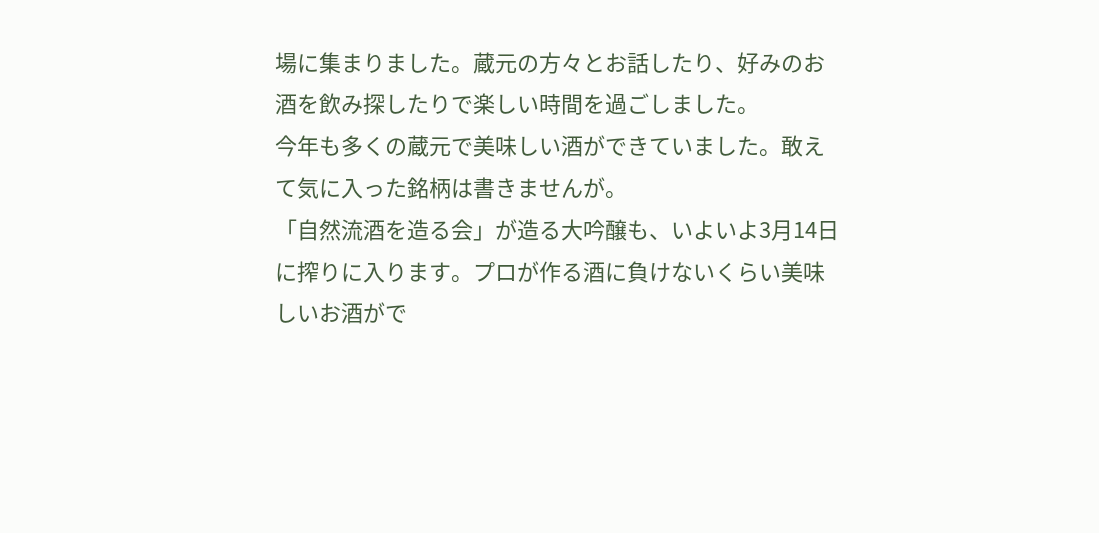場に集まりました。蔵元の方々とお話したり、好みのお酒を飲み探したりで楽しい時間を過ごしました。
今年も多くの蔵元で美味しい酒ができていました。敢えて気に入った銘柄は書きませんが。
「自然流酒を造る会」が造る大吟醸も、いよいよ3月14日に搾りに入ります。プロが作る酒に負けないくらい美味しいお酒がで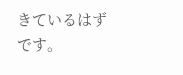きているはずです。